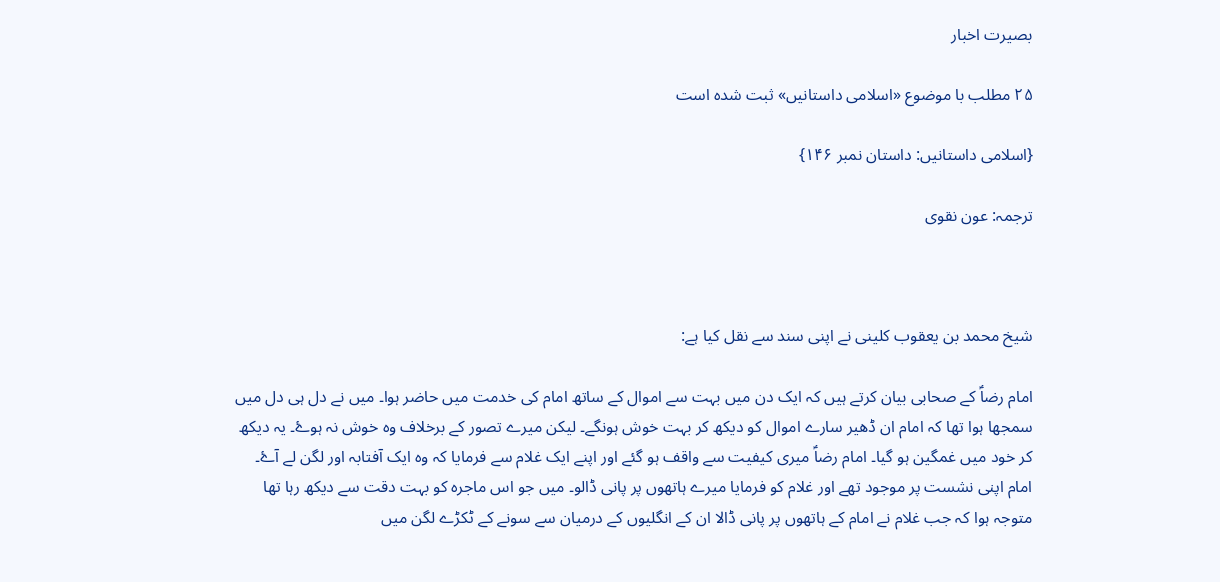بصیرت اخبار

۲۵ مطلب با موضوع «اسلامی داستانیں» ثبت شده است

{اسلامی داستانیں: داستان نمبر ۱۴۶}

ترجمہ: عون نقوی



شیخ محمد بن یعقوب کلینی نے اپنی سند سے نقل کیا ہے:

امام رضاؑ کے صحابی بیان کرتے ہیں کہ ایک دن میں بہت سے اموال کے ساتھ امام کی خدمت میں حاضر ہوا۔ میں نے دل ہی دل میں سمجھا ہوا تھا کہ امام ان ڈھیر سارے اموال کو دیکھ کر بہت خوش ہونگے۔ لیکن میرے تصور کے برخلاف وہ خوش نہ ہوۓ۔ یہ دیکھ کر خود میں غمگین ہو گیا۔ امام رضاؑ میری کیفیت سے واقف ہو گئے اور اپنے ایک غلام سے فرمایا کہ وہ ایک آفتابہ اور لگن لے آۓ۔ امام اپنی نشست پر موجود تھے اور غلام کو فرمایا میرے ہاتھوں پر پانی ڈالو۔ میں جو اس ماجرہ کو بہت دقت سے دیکھ رہا تھا متوجہ ہوا کہ جب غلام نے امام کے ہاتھوں پر پانی ڈالا ان کے انگلیوں کے درمیان سے سونے کے ٹکڑے لگن میں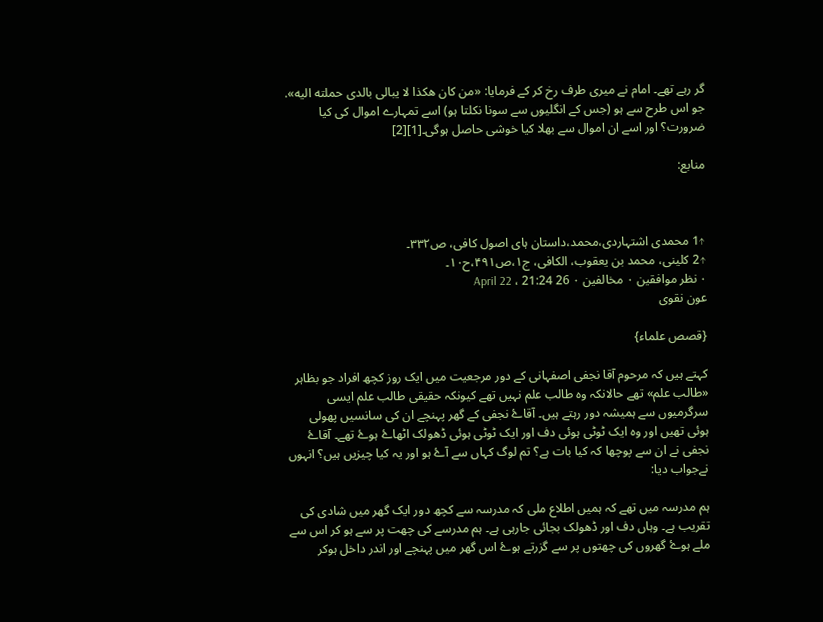گر رہے تھے۔ امام نے میری طرف رخ کر کے فرمایا: «من کان هکذا لا یبالی بالدی حملته الیه». جو اس طرح سے ہو (جس کے انگلیوں سے سونا نکلتا ہو) اسے تمہارے اموال کی کیا ضرورت؟ اور اسے ان اموال سے بھلا کیا خوشی حاصل ہوگی۔[1][2]

منابع:



↑1 محمدى اشتہاردى،محمد،داستان ہاى اصول کافى، ص۳۳۲۔
↑2 کلینی، محمد بن یعقوب، الکافی، ج۱،ص۴۹۱،ح۱۰۔
۰ نظر موافقین ۰ مخالفین ۰ 26 April 22 ، 21:24
عون نقوی

{قصص علماء}

کہتے ہیں کہ مرحوم آقا نجفى اصفہانى کے دور مرجعیت میں ایک روز کچھ افراد جو بظاہر «طالب علم» تھے حالانکہ وہ طالب علم نہیں تھے کیونکہ حقیقى طالب علم ایسى سرگرمیوں سے ہمیشہ دور رہتے ہیں۔ آقاۓ نجفى کے گھر پہنچے ان کى سانسیں پھولى ہوئى تھیں اور وہ ایک ٹوٹى ہوئى دف اور ایک ٹوٹى ہوئى ڈھولک اٹھاۓ ہوۓ تھے۔ آقاۓ نجفى نے ان سے پوچھا کہ کیا بات ہے؟ تم لوگ کہاں سے آۓ ہو اور یہ کیا چیزیں ہیں؟ انہوں نےجواب دیا:

ہم مدرسہ میں تھے کہ ہمیں اطلاع ملى کہ مدرسہ سے کچھ دور ایک گھر میں شادى کى تقریب ہے۔ وہاں دف اور ڈھولک بجائى جارہى ہے۔ ہم مدرسے کى چھت پر سے ہو کر اس سے ملے ہوۓ گھروں کى چھتوں پر سے گزرتے ہوۓ اس گھر میں پہنچے اور اندر داخل ہوکر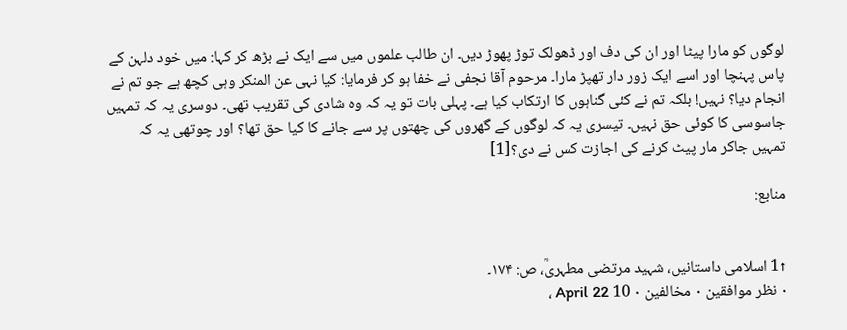لوگوں کو مارا پیٹا اور ان کى دف اور ڈھولک توڑ پھوڑ دیں۔ ان طالب علموں میں سے ایک نے بڑھ کر کہا: میں خود دلہن کے پاس پہنچا اور اسے ایک زور دار تھپڑ مارا۔ مرحوم آقا نجفى نے خفا ہو کر فرمایا: کیا نہى عن المنکر وہى کچھ ہے جو تم نے انجام دیا؟ نہیں! بلکہ تم نے کئى گناہوں کا ارتکاب کیا ہے۔ پہلى بات تو یہ کہ وہ شادى کى تقریب تھى۔ دوسرى یہ کہ تمہیں جاسوسى کا کوئى حق نہیں۔ تیسرى یہ کہ لوگوں کے گھروں کى چھتوں پر سے جانے کا کیا حق تھا؟ اور چوتھى یہ کہ تمہیں جاکر مار پیٹ کرنے کى اجازت کس نے دى؟[1]

منابع:


↑1 اسلامى داستانیں، شہید مرتضى مطہرىؒ، ص: ۱۷۴۔
۰ نظر موافقین ۰ مخالفین ۰ 10 April 22 ،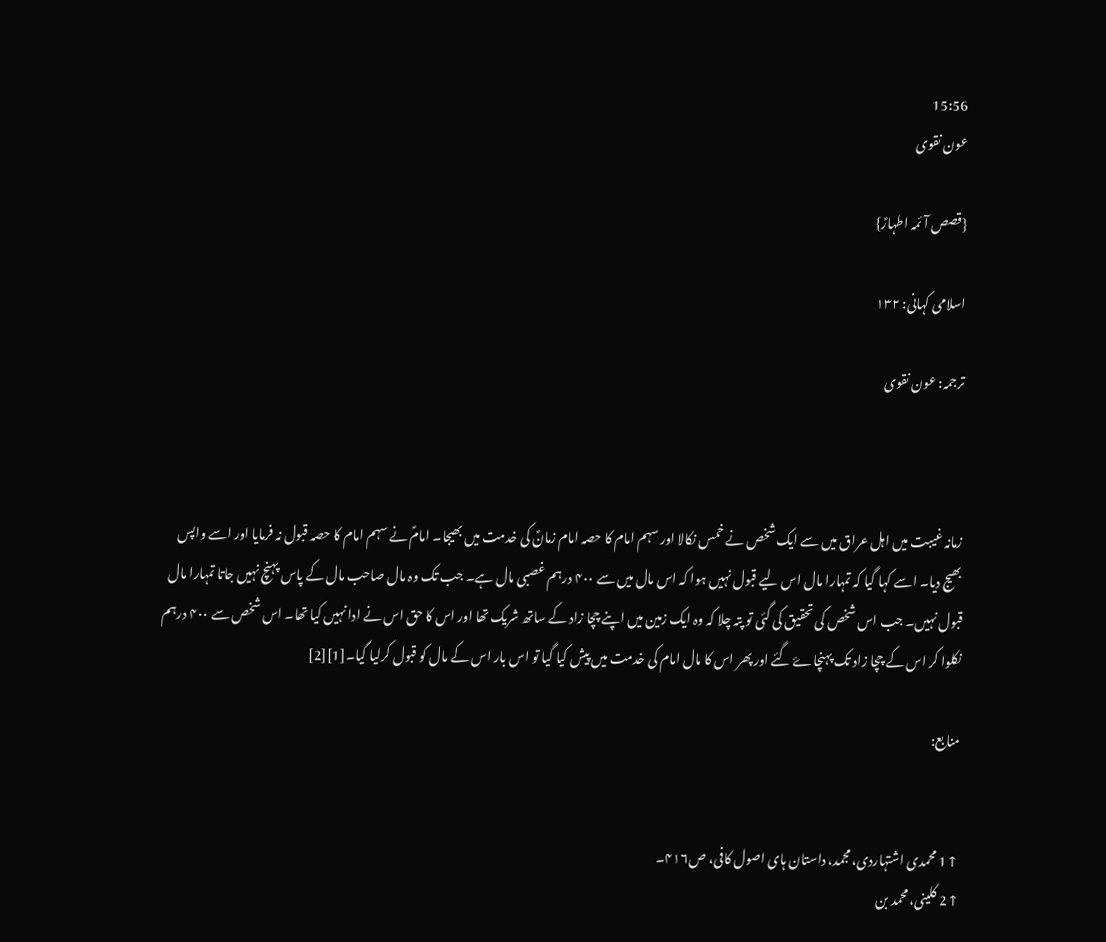15:56
عون نقوی

{قصص آئمہ اطہارؑ}

اسلامی کہانی: ۱۳۲

ترجمہ: عون نقوی



زمانہ غیبت میں اہل عراق میں سے ایک شخص نے خمس نکالا اور سہم امام کا حصہ امام زمانؑ کى خدمت میں بھیجا۔ امامؑ نے سہم امام کا حصہ قبول نہ فرمایا اور اسے واپس بھیج دیا۔ اسے کہا گیا کہ تمہارا مال اس لیے قبول نہیں ہوا کہ اس مال میں سے ۴۰۰ درہم غصبی مال ہے۔ جب تک وہ مال صاحب مال کے پاس پہنچ نہیں جاتا تمہارا مال قبول نہیں۔ جب اس شخص کى تحقیق کى گئى تو پتہ چلا کہ وہ ایک زمین میں اپنے چچا زاد کے ساتھ شریک تھا اور اس کا حق اس نے ادا نہیں کیا تھا۔ اس شخص سے ۴۰۰ درہم نکلوا کر اس کے چچا زاد تک پہنچاۓ گئے اور پھر اس کا مال امام کى خدمت میں پیش کیا گیا تو اس بار اس کے مال کو قبول کرلیا گیا۔[1][2]

منابع:


↑1 محمدی اشتہاردی، مجمد، داستان ہای اصول کافی، ص۴۱۶۔
↑2 کلینی، محمد بن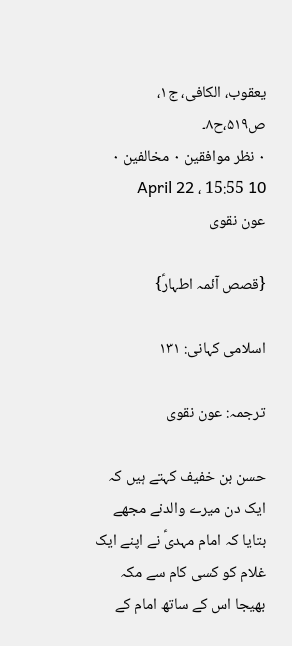یعقوب، الکافی، ج۱، ص۵۱۹،ح۸۔
۰ نظر موافقین ۰ مخالفین ۰ 10 April 22 ، 15:55
عون نقوی

{قصص آئمہ اطہارؑ}

اسلامی کہانی: ۱۳۱

ترجمہ: عون نقوی

حسن بن خفیف کہتے ہیں کہ ایک دن میرے والدنے مجھے بتایا کہ امام مہدىؑ نے اپنے ایک غلام کو کسى کام سے مکہ بھیجا اس کے ساتھ امام کے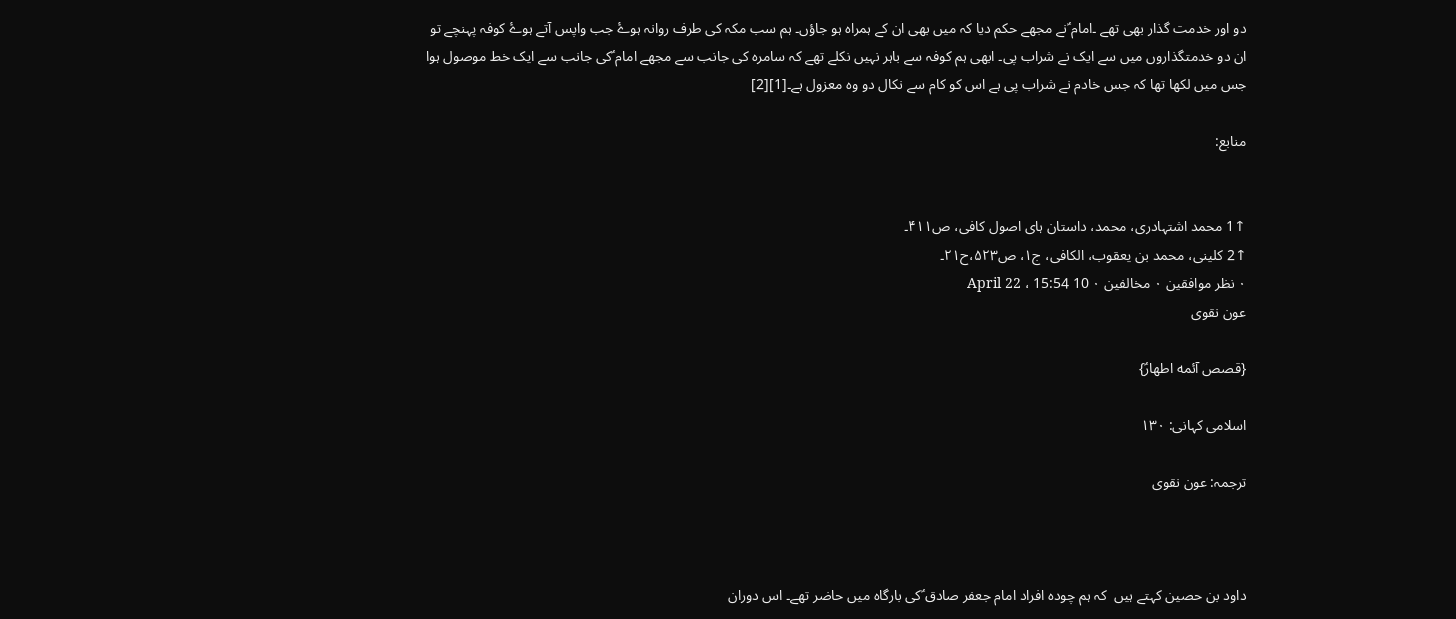دو اور خدمت گذار بھى تھے ۔امام ؑنے مجھے حکم دیا کہ میں بھى ان کے ہمراہ ہو جاؤں۔ ہم سب مکہ کى طرف روانہ ہوۓ جب واپس آتے ہوۓ کوفہ پہنچے تو ان دو خدمتگذاروں میں سے ایک نے شراب پى۔ ابھى ہم کوفہ سے باہر نہیں نکلے تھے کہ سامرہ کى جانب سے مجھے امام ؑکى جانب سے ایک خط موصول ہوا جس میں لکھا تھا کہ جس خادم نے شراب پى ہے اس کو کام سے نکال دو وہ معزول ہے۔[1][2]

منابع:


↑1 محمد اشتہادری، محمد، داستان ہای اصول کافی، ص۴۱۱۔
↑2 کلینی، محمد بن یعقوب، الکافی، ج۱، ص۵۲۳،ح۲۱۔
۰ نظر موافقین ۰ مخالفین ۰ 10 April 22 ، 15:54
عون نقوی

{قصص آئمه اطهارؑ}

اسلامی کہانی: ۱۳۰

ترجمہ: عون نقوی



داود بن حصین کہتے ہیں  کہ ہم چودہ افراد امام جعفر صادق ؑکى بارگاہ میں حاضر تھے۔ اس دوران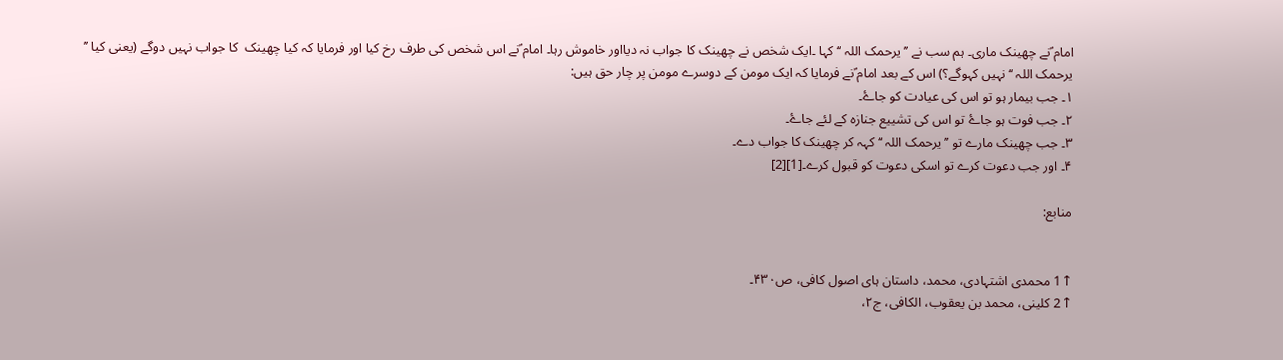امام ؑنے چھینک مارى۔ ہم سب نے ’’ یرحمک اللہ ‘‘ کہا ۔ایک شخص نے چھینک کا جواب نہ دیااور خاموش رہا۔ امام ؑنے اس شخص کى طرف رخ کیا اور فرمایا کہ کیا چھینک  کا جواب نہیں دوگے (یعنی کیا ’’ یرحمک اللہ ‘‘ نہیں کہوگے؟) اس کے بعد امام ؑنے فرمایا کہ ایک مومن کے دوسرے مومن پر چار حق ہیں:
۱۔ جب بیمار ہو تو اس کى عیادت کو جاۓ۔
۲۔ جب فوت ہو جاۓ تو اس کى تشییع جنازہ کے لئے جاۓ۔
۳۔ جب چھینک مارے تو ’’یرحمک اللہ ‘‘ کہہ کر چھینک کا جواب دے۔
۴۔ اور جب دعوت کرے تو اسکى دعوت کو قبول کرے۔[1][2]

منابع:


↑1 محمدی اشتہادی، محمد، داستان ہای اصول کافی، ص۴۳۰۔
↑2 کلینی، محمد بن یعقوب، الکافی، ج۲،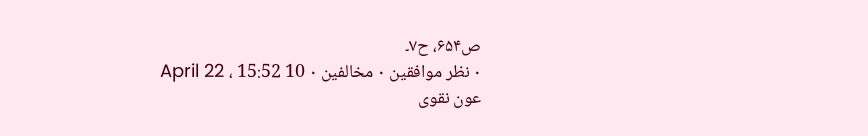ص۶۵۴، ح۷۔
۰ نظر موافقین ۰ مخالفین ۰ 10 April 22 ، 15:52
عون نقوی